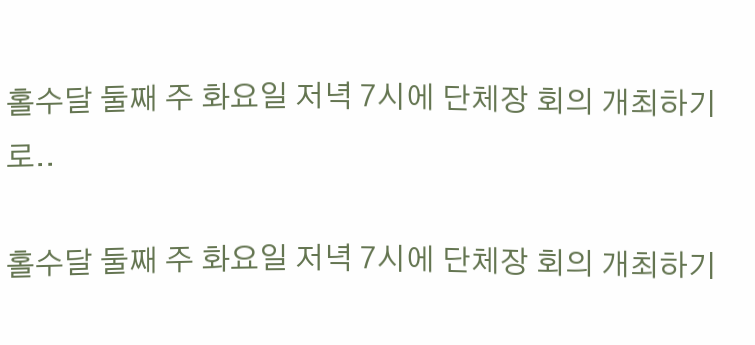홀수달 둘째 주 화요일 저녁 7시에 단체장 회의 개최하기로..

홀수달 둘째 주 화요일 저녁 7시에 단체장 회의 개최하기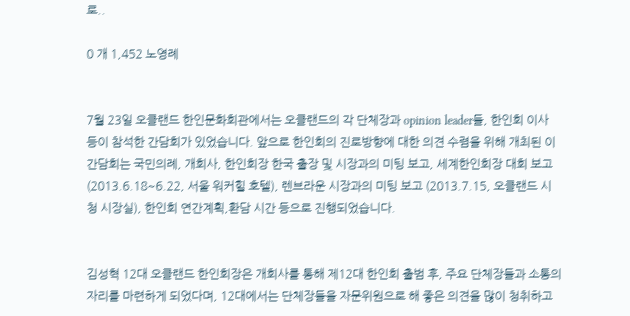로..

0 개 1,452 노영례


7월 23일 오클랜드 한인문화회관에서는 오클랜드의 각 단체장과 opinion leader들, 한인회 이사 등이 참석한 간담회가 있었습니다. 앞으로 한인회의 진로방향에 대한 의견 수렴을 위해 개최된 이 간담회는 국민의례, 개회사, 한인회장 한국 출장 및 시장과의 미팅 보고, 세계한인회장 대회 보고(2013.6.18~6.22, 서울 워커힐 호텔), 렌브라운 시장과의 미팅 보고 (2013.7.15, 오클랜드 시청 시장실), 한인회 연간계획,환담 시간 등으로 진행되었습니다.


김성혁 12대 오클랜드 한인회장은 개회사를 통해 제12대 한인회 출범 후, 주요 단체장들과 소통의 자리를 마련하게 되었다며, 12대에서는 단체장들을 자문위원으로 해 좋은 의견을 많이 청취하고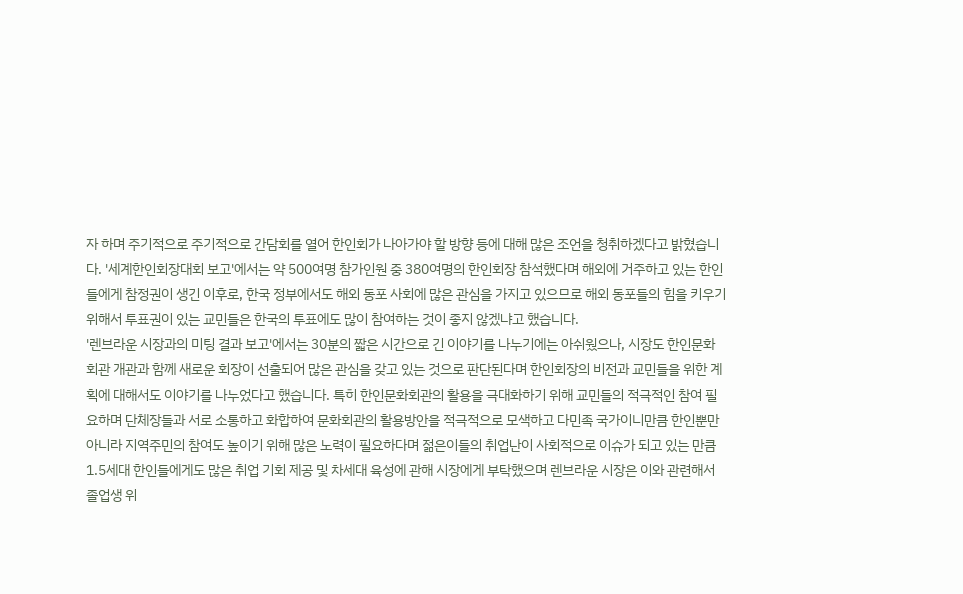자 하며 주기적으로 주기적으로 간담회를 열어 한인회가 나아가야 할 방향 등에 대해 많은 조언을 청취하겠다고 밝혔습니다. '세계한인회장대회 보고'에서는 약 500여명 참가인원 중 380여명의 한인회장 참석했다며 해외에 거주하고 있는 한인들에게 참정권이 생긴 이후로, 한국 정부에서도 해외 동포 사회에 많은 관심을 가지고 있으므로 해외 동포들의 힘을 키우기 위해서 투표권이 있는 교민들은 한국의 투표에도 많이 참여하는 것이 좋지 않겠냐고 했습니다.
'렌브라운 시장과의 미팅 결과 보고'에서는 30분의 짧은 시간으로 긴 이야기를 나누기에는 아쉬웠으나, 시장도 한인문화회관 개관과 함께 새로운 회장이 선출되어 많은 관심을 갖고 있는 것으로 판단된다며 한인회장의 비전과 교민들을 위한 계획에 대해서도 이야기를 나누었다고 했습니다. 특히 한인문화회관의 활용을 극대화하기 위해 교민들의 적극적인 참여 필요하며 단체장들과 서로 소통하고 화합하여 문화회관의 활용방안을 적극적으로 모색하고 다민족 국가이니만큼 한인뿐만 아니라 지역주민의 참여도 높이기 위해 많은 노력이 필요하다며 젊은이들의 취업난이 사회적으로 이슈가 되고 있는 만큼 1.5세대 한인들에게도 많은 취업 기회 제공 및 차세대 육성에 관해 시장에게 부탁했으며 렌브라운 시장은 이와 관련해서 졸업생 위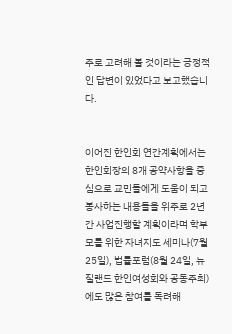주로 고려해 볼 것이라는 긍정적인 답변이 있었다고 보고했습니다.


이어진 한인회 연간계획에서는 한인회장의 8개 공약사항을 중심으로 교민들에게 도움이 되고 봉사하는 내용들을 위주로 2년간 사업진행할 계획이라며 학부모를 위한 자녀지도 세미나(7월 25일), 법률포럼(8월 24일, 뉴질랜드 한인여성회와 공동주최)에도 많은 참여를 독려해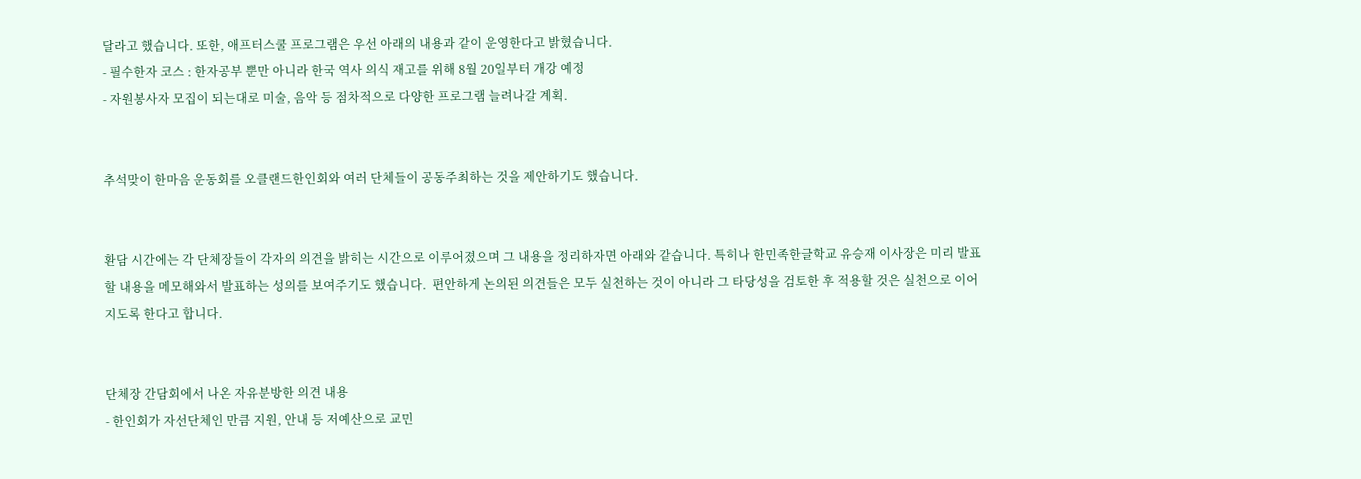달라고 했습니다. 또한, 애프터스쿨 프로그램은 우선 아래의 내용과 같이 운영한다고 밝혔습니다.
- 필수한자 코스 : 한자공부 뿐만 아니라 한국 역사 의식 재고를 위해 8월 20일부터 개강 예정
- 자원봉사자 모집이 되는대로 미술, 음악 등 점차적으로 다양한 프로그램 늘려나갈 계획.


추석맞이 한마음 운동회를 오클랜드한인회와 여러 단체들이 공동주최하는 것을 제안하기도 했습니다.


환담 시간에는 각 단체장들이 각자의 의견을 밝히는 시간으로 이루어졌으며 그 내용을 정리하자면 아래와 같습니다. 특히나 한민족한글학교 유승재 이사장은 미리 발표할 내용을 메모해와서 발표하는 성의를 보여주기도 했습니다.  편안하게 논의된 의견들은 모두 실천하는 것이 아니라 그 타당성을 검토한 후 적용할 것은 실천으로 이어지도록 한다고 합니다.


단체장 간담회에서 나온 자유분방한 의견 내용
- 한인회가 자선단체인 만큼 지원, 안내 등 저예산으로 교민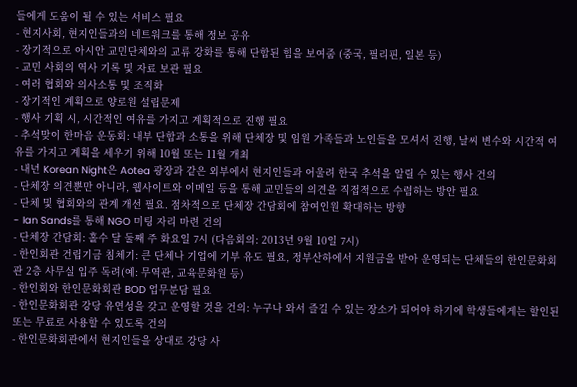들에게 도움이 될 수 있는 서비스 필요
- 현지사회, 현지인들과의 네트워크를 통해 정보 공유
- 장기적으로 아시안 교민단체와의 교류 강화를 통해 단합된 힘을 보여줌 (중국, 필리핀, 일본 등)
- 교민 사회의 역사 기록 및 자료 보관 필요
- 여러 협회와 의사소통 및 조직화
- 장기적인 계획으로 양로원 설립문제
- 행사 기획 시, 시간적인 여유를 가지고 계획적으로 진행 필요
- 추석맞이 한마음 운동회: 내부 단합과 소통을 위해 단체장 및 임원 가족들과 노인들을 모셔서 진행, 날씨 변수와 시간적 여유를 가지고 계획을 세우기 위해 10월 또는 11월 개최
- 내년 Korean Night은 Aotea 광장과 같은 외부에서 현지인들과 어울려 한국 추석을 알릴 수 있는 행사 건의
- 단체장 의견뿐만 아니라, 웹사이트와 이메일 등을 통해 교민들의 의견을 직접적으로 수렴하는 방안 필요
- 단체 및 협회와의 관계 개선 필요. 점차적으로 단체장 간담회에 참여인원 확대하는 방향
- Ian Sands를 통해 NGO 미팅 자리 마련 건의
- 단체장 간담회: 홀수 달 둘째 주 화요일 7시 (다음회의: 2013년 9월 10일 7시)
- 한인회관 건립기금 침체기: 큰 단체나 기업에 기부 유도 필요, 정부산하에서 지원금을 받아 운영되는 단체들의 한인문화회관 2층 사무실 입주 독려(예: 무역관, 교육문화원 등)
- 한인회와 한인문화회관 BOD 업무분담 필요
- 한인문화회관 강당 유연성을 갖고 운영할 것을 건의: 누구나 와서 즐길 수 있는 장소가 되어야 하기에 학생들에게는 할인된 또는 무료로 사용할 수 있도록 건의
- 한인문화회관에서 현지인들을 상대로 강당 사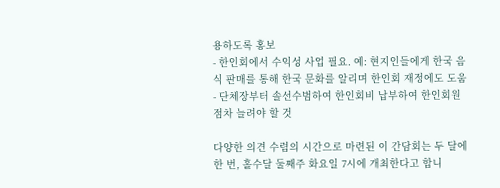용하도록 홍보
- 한인회에서 수익성 사업 필요. 예: 현지인들에게 한국 음식 판매를 통해 한국 문화를 알리며 한인회 재정에도 도움
- 단체장부터 솔선수범하여 한인회비 납부하여 한인회원 점차 늘려야 할 것

다양한 의견 수렴의 시간으로 마련된 이 간담회는 두 달에 한 번, 홀수달 둘째주 화요일 7시에 개최한다고 합니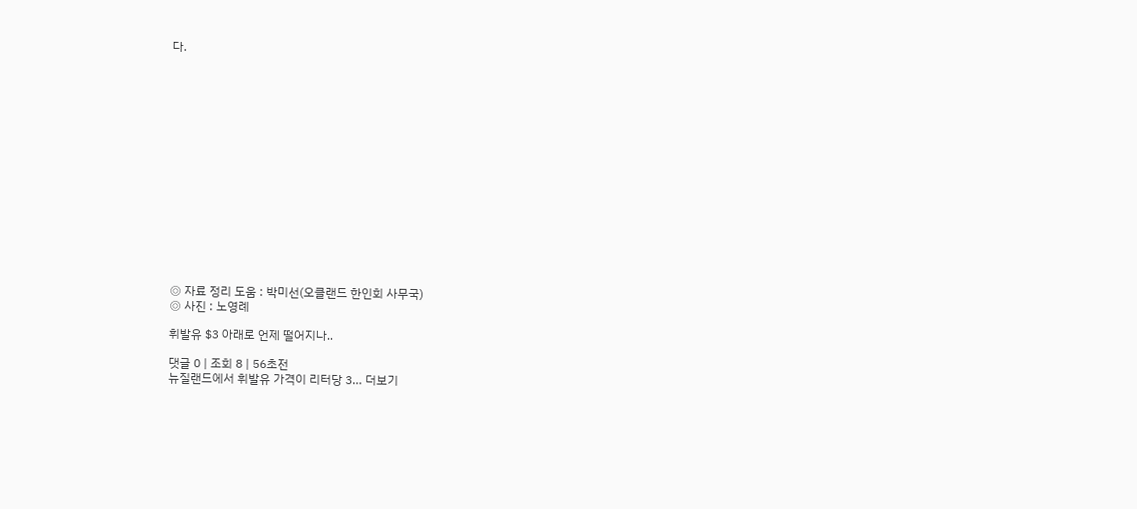다.
















◎ 자료 정리 도움 : 박미선(오클랜드 한인회 사무국)
◎ 사진 : 노영례

휘발유 $3 아래로 언제 떨어지나..

댓글 0 | 조회 8 | 56초전
뉴질랜드에서 휘발유 가격이 리터당 3… 더보기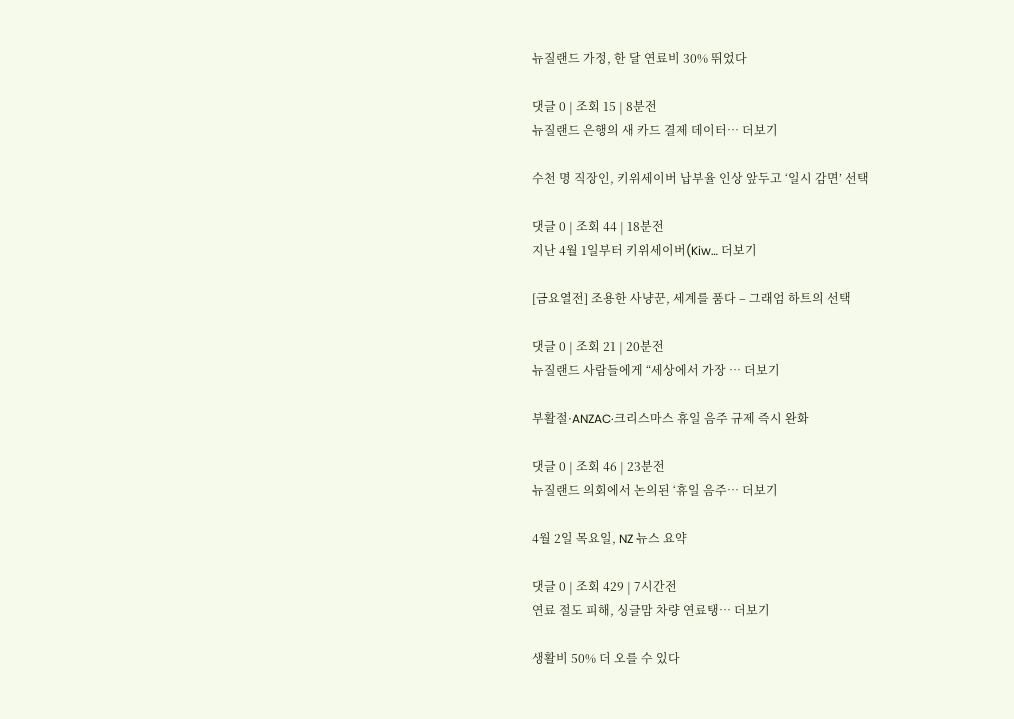뉴질랜드 가정, 한 달 연료비 30% 뛰었다

댓글 0 | 조회 15 | 8분전
뉴질랜드 은행의 새 카드 결제 데이터… 더보기

수천 명 직장인, 키위세이버 납부율 인상 앞두고 ‘일시 감면’ 선택

댓글 0 | 조회 44 | 18분전
지난 4월 1일부터 키위세이버(Kiw… 더보기

[금요열전] 조용한 사냥꾼, 세계를 품다 – 그래엄 하트의 선택

댓글 0 | 조회 21 | 20분전
뉴질랜드 사람들에게 “세상에서 가장 … 더보기

부활절·ANZAC·크리스마스 휴일 음주 규제 즉시 완화

댓글 0 | 조회 46 | 23분전
뉴질랜드 의회에서 논의된 ‘휴일 음주… 더보기

4월 2일 목요일, NZ 뉴스 요약

댓글 0 | 조회 429 | 7시간전
연료 절도 피해, 싱글맘 차량 연료탱… 더보기

생활비 50% 더 오를 수 있다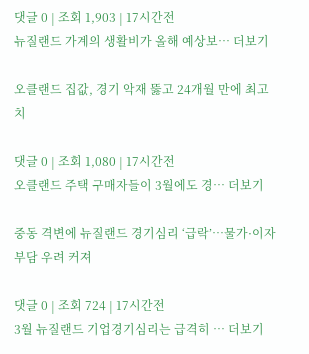댓글 0 | 조회 1,903 | 17시간전
뉴질랜드 가계의 생활비가 올해 예상보… 더보기

오클랜드 집값, 경기 악재 뚫고 24개월 만에 최고치

댓글 0 | 조회 1,080 | 17시간전
오클랜드 주택 구매자들이 3월에도 경… 더보기

중동 격변에 뉴질랜드 경기심리 ‘급락’…물가·이자 부담 우려 커져

댓글 0 | 조회 724 | 17시간전
3월 뉴질랜드 기업경기심리는 급격히 … 더보기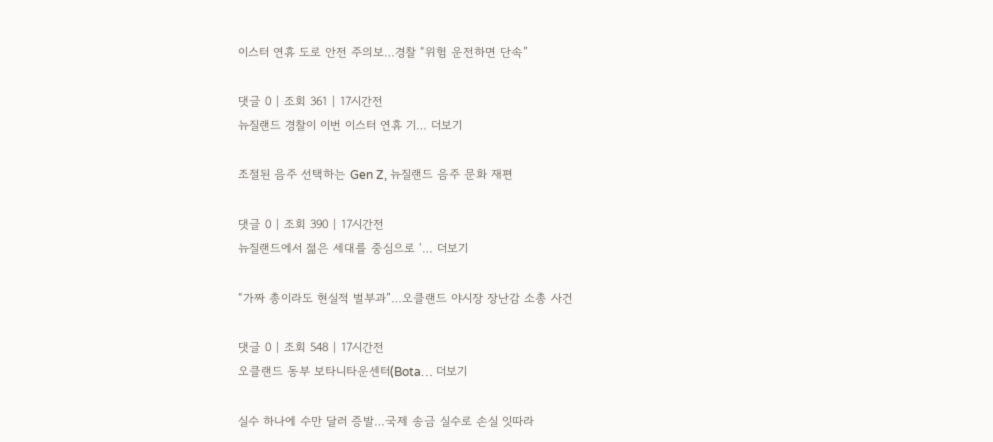이스터 연휴 도로 안전 주의보…경찰 “위험 운전하면 단속”

댓글 0 | 조회 361 | 17시간전
뉴질랜드 경찰이 이번 이스터 연휴 기… 더보기

조절된 음주 선택하는 Gen Z, 뉴질랜드 음주 문화 재편

댓글 0 | 조회 390 | 17시간전
뉴질랜드에서 젊은 세대를 중심으로 ‘… 더보기

“가짜 총이라도 현실적 벌부과”…오클랜드 야시장 장난감 소총 사건

댓글 0 | 조회 548 | 17시간전
오클랜드 동부 보타니타운센터(Bota… 더보기

실수 하나에 수만 달러 증발…국제 송금 실수로 손실 잇따라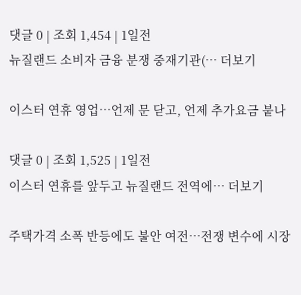댓글 0 | 조회 1,454 | 1일전
뉴질랜드 소비자 금융 분쟁 중재기관(… 더보기

이스터 연휴 영업…언제 문 닫고, 언제 추가요금 붙나

댓글 0 | 조회 1,525 | 1일전
이스터 연휴를 앞두고 뉴질랜드 전역에… 더보기

주택가격 소폭 반등에도 불안 여전…전쟁 변수에 시장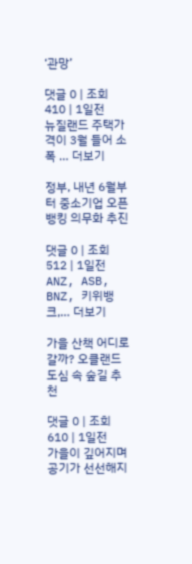‘관망’

댓글 0 | 조회 410 | 1일전
뉴질랜드 주택가격이 3월 들어 소폭 … 더보기

정부, 내년 6월부터 중소기업 오픈뱅킹 의무화 추진

댓글 0 | 조회 512 | 1일전
ANZ, ASB, BNZ, 키위뱅크,… 더보기

가을 산책 어디로 갈까? 오클랜드 도심 속 숲길 추천

댓글 0 | 조회 610 | 1일전
가을이 깊어지며 공기가 선선해지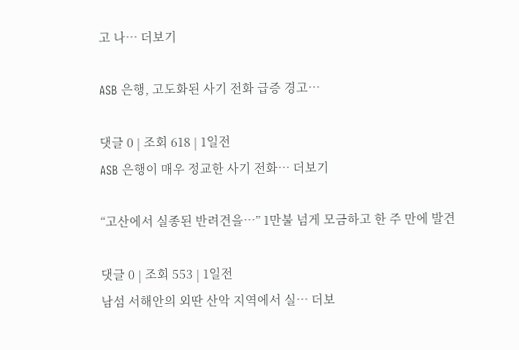고 나… 더보기

ASB 은행, 고도화된 사기 전화 급증 경고…

댓글 0 | 조회 618 | 1일전
ASB 은행이 매우 정교한 사기 전화… 더보기

“고산에서 실종된 반려견을…” 1만불 넘게 모금하고 한 주 만에 발견

댓글 0 | 조회 553 | 1일전
남섬 서해안의 외딴 산악 지역에서 실… 더보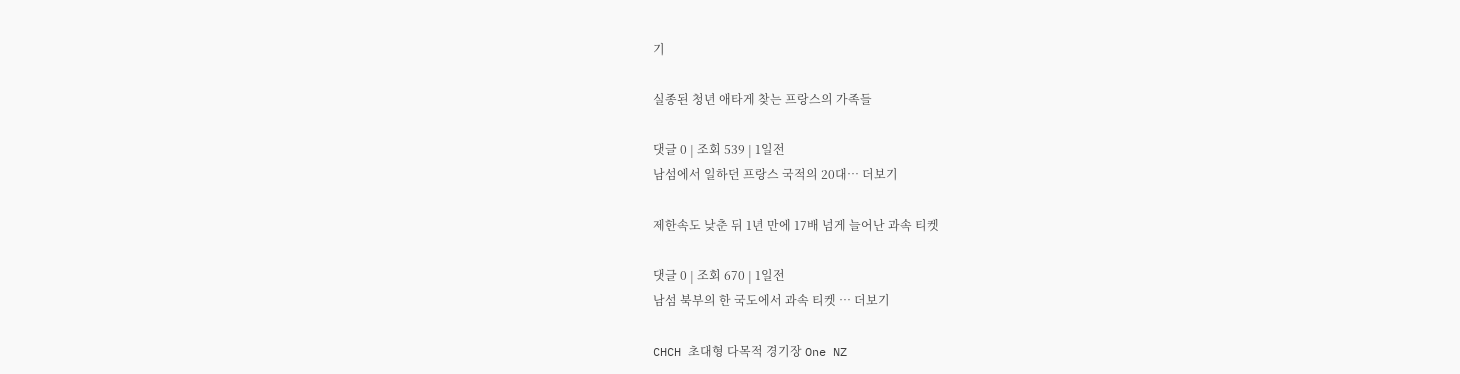기

실종된 청년 애타게 찾는 프랑스의 가족들

댓글 0 | 조회 539 | 1일전
남섬에서 일하던 프랑스 국적의 20대… 더보기

제한속도 낮춘 뒤 1년 만에 17배 넘게 늘어난 과속 티켓

댓글 0 | 조회 670 | 1일전
남섬 북부의 한 국도에서 과속 티켓 … 더보기

CHCH 초대형 다목적 경기장 One NZ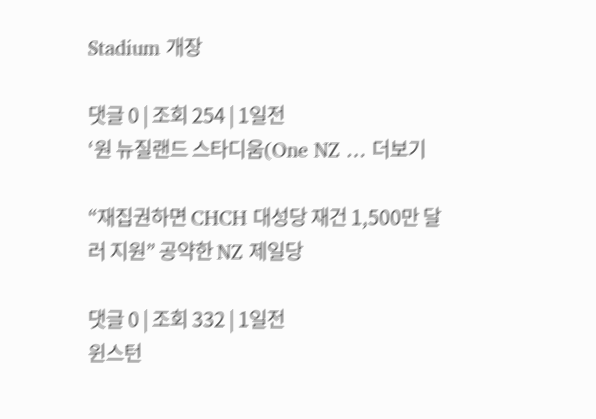Stadium 개장

댓글 0 | 조회 254 | 1일전
‘원 뉴질랜드 스타디움(One NZ … 더보기

“재집권하면 CHCH 대성당 재건 1,500만 달러 지원” 공약한 NZ 제일당

댓글 0 | 조회 332 | 1일전
윈스턴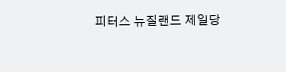피터스 뉴질랜드 제일당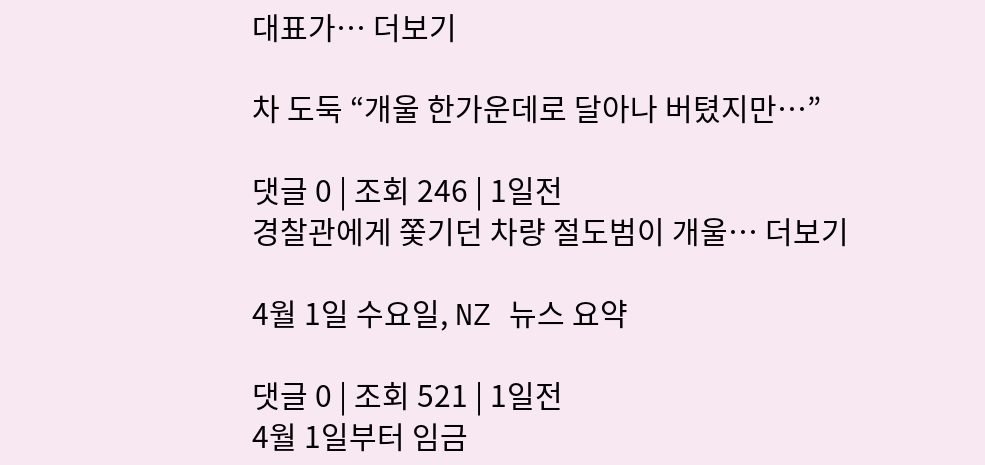대표가… 더보기

차 도둑 “개울 한가운데로 달아나 버텼지만…”

댓글 0 | 조회 246 | 1일전
경찰관에게 쫓기던 차량 절도범이 개울… 더보기

4월 1일 수요일, NZ 뉴스 요약

댓글 0 | 조회 521 | 1일전
4월 1일부터 임금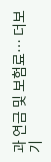과 연금 및 보험료… 더보기